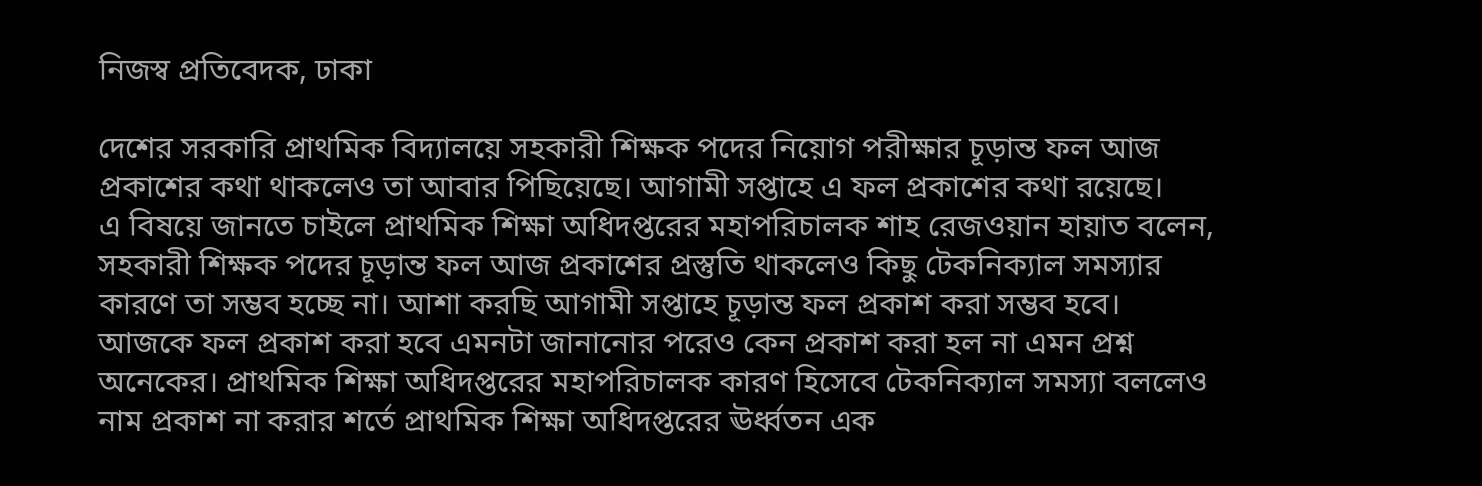নিজস্ব প্রতিবেদক, ঢাকা

দেশের সরকারি প্রাথমিক বিদ্যালয়ে সহকারী শিক্ষক পদের নিয়োগ পরীক্ষার চূড়ান্ত ফল আজ প্রকাশের কথা থাকলেও তা আবার পিছিয়েছে। আগামী সপ্তাহে এ ফল প্রকাশের কথা রয়েছে।
এ বিষয়ে জানতে চাইলে প্রাথমিক শিক্ষা অধিদপ্তরের মহাপরিচালক শাহ রেজওয়ান হায়াত বলেন, সহকারী শিক্ষক পদের চূড়ান্ত ফল আজ প্রকাশের প্রস্তুতি থাকলেও কিছু টেকনিক্যাল সমস্যার কারণে তা সম্ভব হচ্ছে না। আশা করছি আগামী সপ্তাহে চূড়ান্ত ফল প্রকাশ করা সম্ভব হবে।
আজকে ফল প্রকাশ করা হবে এমনটা জানানোর পরেও কেন প্রকাশ করা হল না এমন প্রশ্ন অনেকের। প্রাথমিক শিক্ষা অধিদপ্তরের মহাপরিচালক কারণ হিসেবে টেকনিক্যাল সমস্যা বললেও নাম প্রকাশ না করার শর্তে প্রাথমিক শিক্ষা অধিদপ্তরের ঊর্ধ্বতন এক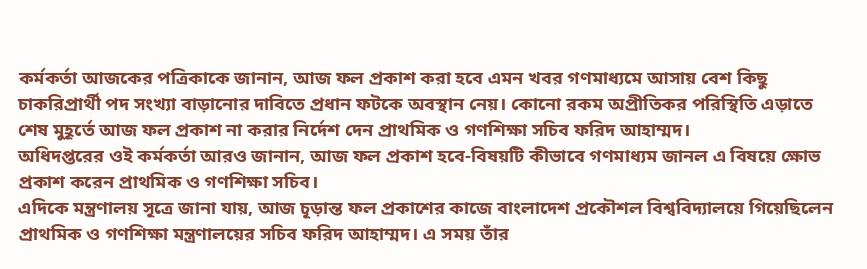কর্মকর্তা আজকের পত্রিকাকে জানান, আজ ফল প্রকাশ করা হবে এমন খবর গণমাধ্যমে আসায় বেশ কিছু চাকরিপ্রার্থী পদ সংখ্যা বাড়ানোর দাবিতে প্রধান ফটকে অবস্থান নেয়। কোনো রকম অপ্রীতিকর পরিস্থিতি এড়াতে শেষ মুহূর্তে আজ ফল প্রকাশ না করার নির্দেশ দেন প্রাথমিক ও গণশিক্ষা সচিব ফরিদ আহাম্মদ।
অধিদপ্তরের ওই কর্মকর্তা আরও জানান, আজ ফল প্রকাশ হবে-বিষয়টি কীভাবে গণমাধ্যম জানল এ বিষয়ে ক্ষোভ প্রকাশ করেন প্রাথমিক ও গণশিক্ষা সচিব।
এদিকে মন্ত্রণালয় সূত্রে জানা যায়, আজ চূড়ান্ত ফল প্রকাশের কাজে বাংলাদেশ প্রকৌশল বিশ্ববিদ্যালয়ে গিয়েছিলেন প্রাথমিক ও গণশিক্ষা মন্ত্রণালয়ের সচিব ফরিদ আহাম্মদ। এ সময় তাঁর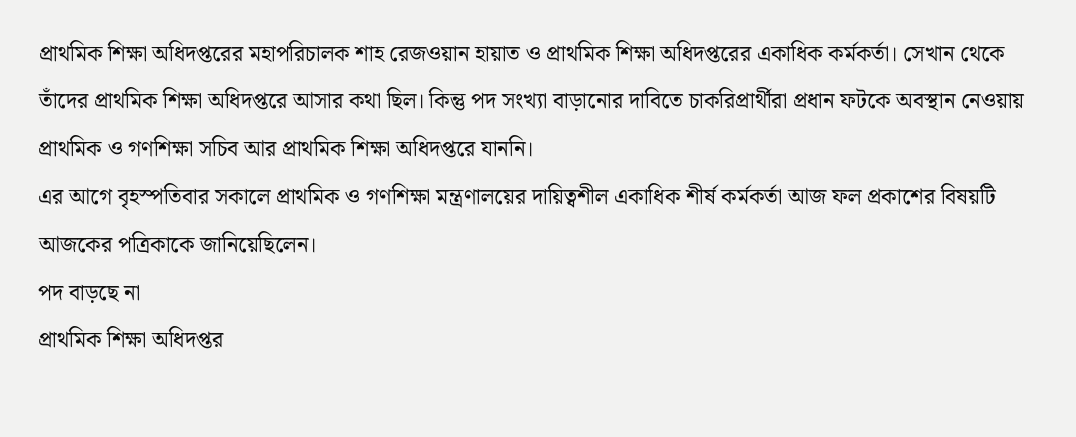প্রাথমিক শিক্ষা অধিদপ্তরের মহাপরিচালক শাহ রেজওয়ান হায়াত ও প্রাথমিক শিক্ষা অধিদপ্তরের একাধিক কর্মকর্তা। সেখান থেকে তাঁদের প্রাথমিক শিক্ষা অধিদপ্তরে আসার কথা ছিল। কিন্তু পদ সংখ্যা বাড়ানোর দাবিতে চাকরিপ্রার্থীরা প্রধান ফটকে অবস্থান নেওয়ায় প্রাথমিক ও গণশিক্ষা সচিব আর প্রাথমিক শিক্ষা অধিদপ্তরে যাননি।
এর আগে বৃহস্পতিবার সকালে প্রাথমিক ও গণশিক্ষা মন্ত্রণালয়ের দায়িত্বশীল একাধিক শীর্ষ কর্মকর্তা আজ ফল প্রকাশের বিষয়টি আজকের পত্রিকাকে জানিয়েছিলেন।
পদ বাড়ছে না
প্রাথমিক শিক্ষা অধিদপ্তর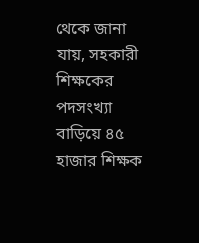থেকে জানা যায়, সহকারী শিক্ষকের পদসংখ্যা বাড়িয়ে ৪৫ হাজার শিক্ষক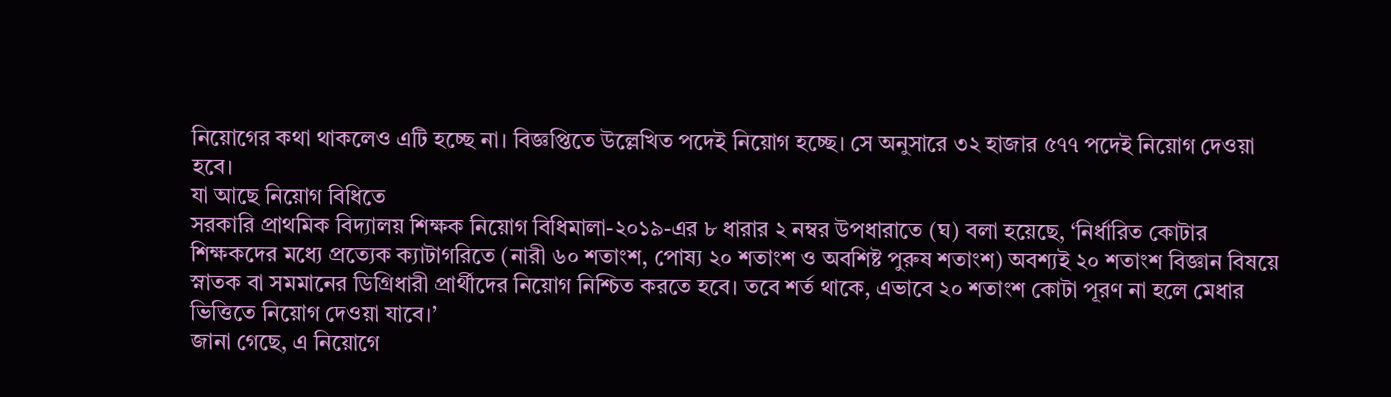নিয়োগের কথা থাকলেও এটি হচ্ছে না। বিজ্ঞপ্তিতে উল্লেখিত পদেই নিয়োগ হচ্ছে। সে অনুসারে ৩২ হাজার ৫৭৭ পদেই নিয়োগ দেওয়া হবে।
যা আছে নিয়োগ বিধিতে
সরকারি প্রাথমিক বিদ্যালয় শিক্ষক নিয়োগ বিধিমালা-২০১৯-এর ৮ ধারার ২ নম্বর উপধারাতে (ঘ) বলা হয়েছে, ‘নির্ধারিত কোটার শিক্ষকদের মধ্যে প্রত্যেক ক্যাটাগরিতে (নারী ৬০ শতাংশ, পোষ্য ২০ শতাংশ ও অবশিষ্ট পুরুষ শতাংশ) অবশ্যই ২০ শতাংশ বিজ্ঞান বিষয়ে স্নাতক বা সমমানের ডিগ্রিধারী প্রার্থীদের নিয়োগ নিশ্চিত করতে হবে। তবে শর্ত থাকে, এভাবে ২০ শতাংশ কোটা পূরণ না হলে মেধার ভিত্তিতে নিয়োগ দেওয়া যাবে।’
জানা গেছে, এ নিয়োগে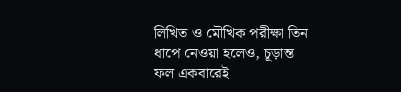লিখিত ও মৌখিক পরীক্ষা তিন ধাপে নেওয়া হলেও, চূড়ান্ত ফল একবারেই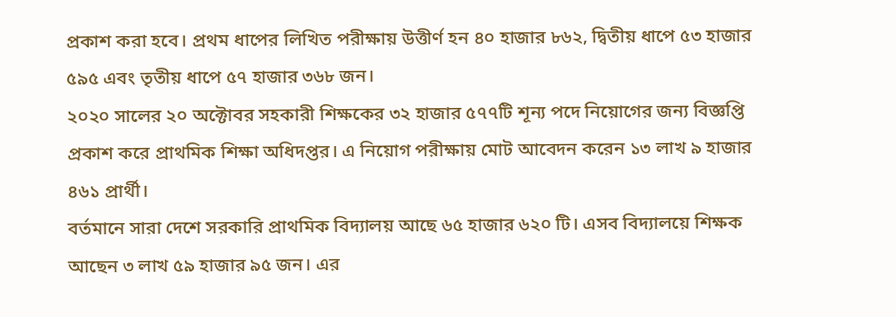প্রকাশ করা হবে। প্রথম ধাপের লিখিত পরীক্ষায় উত্তীর্ণ হন ৪০ হাজার ৮৬২, দ্বিতীয় ধাপে ৫৩ হাজার ৫৯৫ এবং তৃতীয় ধাপে ৫৭ হাজার ৩৬৮ জন।
২০২০ সালের ২০ অক্টোবর সহকারী শিক্ষকের ৩২ হাজার ৫৭৭টি শূন্য পদে নিয়োগের জন্য বিজ্ঞপ্তি প্রকাশ করে প্রাথমিক শিক্ষা অধিদপ্তর। এ নিয়োগ পরীক্ষায় মোট আবেদন করেন ১৩ লাখ ৯ হাজার ৪৬১ প্রার্থী।
বর্তমানে সারা দেশে সরকারি প্রাথমিক বিদ্যালয় আছে ৬৫ হাজার ৬২০ টি। এসব বিদ্যালয়ে শিক্ষক আছেন ৩ লাখ ৫৯ হাজার ৯৫ জন। এর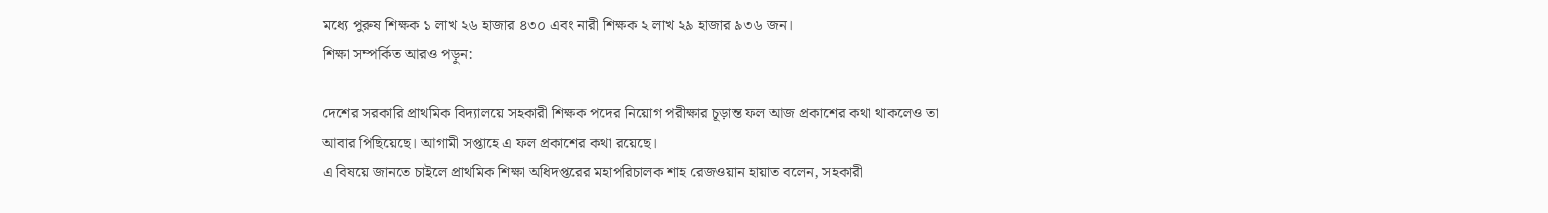মধ্যে পুরুষ শিক্ষক ১ লাখ ২৬ হাজার ৪৩০ এবং নারী শিক্ষক ২ লাখ ২৯ হাজার ৯৩৬ জন।
শিক্ষা সম্পর্কিত আরও পড়ুন:

দেশের সরকারি প্রাথমিক বিদ্যালয়ে সহকারী শিক্ষক পদের নিয়োগ পরীক্ষার চূড়ান্ত ফল আজ প্রকাশের কথা থাকলেও তা আবার পিছিয়েছে। আগামী সপ্তাহে এ ফল প্রকাশের কথা রয়েছে।
এ বিষয়ে জানতে চাইলে প্রাথমিক শিক্ষা অধিদপ্তরের মহাপরিচালক শাহ রেজওয়ান হায়াত বলেন, সহকারী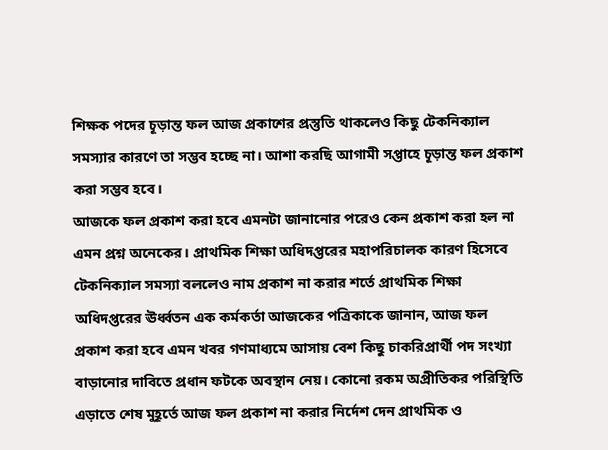শিক্ষক পদের চূড়ান্ত ফল আজ প্রকাশের প্রস্তুতি থাকলেও কিছু টেকনিক্যাল সমস্যার কারণে তা সম্ভব হচ্ছে না। আশা করছি আগামী সপ্তাহে চূড়ান্ত ফল প্রকাশ করা সম্ভব হবে।
আজকে ফল প্রকাশ করা হবে এমনটা জানানোর পরেও কেন প্রকাশ করা হল না এমন প্রশ্ন অনেকের। প্রাথমিক শিক্ষা অধিদপ্তরের মহাপরিচালক কারণ হিসেবে টেকনিক্যাল সমস্যা বললেও নাম প্রকাশ না করার শর্তে প্রাথমিক শিক্ষা অধিদপ্তরের ঊর্ধ্বতন এক কর্মকর্তা আজকের পত্রিকাকে জানান, আজ ফল প্রকাশ করা হবে এমন খবর গণমাধ্যমে আসায় বেশ কিছু চাকরিপ্রার্থী পদ সংখ্যা বাড়ানোর দাবিতে প্রধান ফটকে অবস্থান নেয়। কোনো রকম অপ্রীতিকর পরিস্থিতি এড়াতে শেষ মুহূর্তে আজ ফল প্রকাশ না করার নির্দেশ দেন প্রাথমিক ও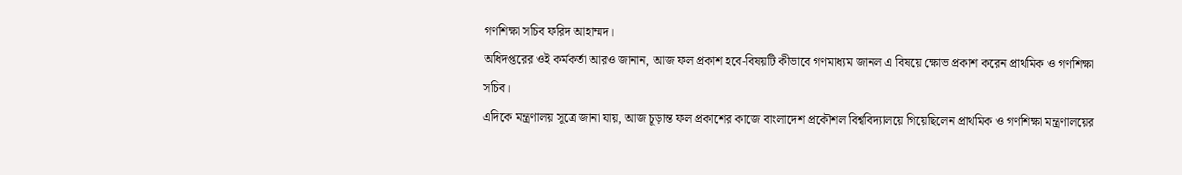গণশিক্ষা সচিব ফরিদ আহাম্মদ।
অধিদপ্তরের ওই কর্মকর্তা আরও জানান, আজ ফল প্রকাশ হবে-বিষয়টি কীভাবে গণমাধ্যম জানল এ বিষয়ে ক্ষোভ প্রকাশ করেন প্রাথমিক ও গণশিক্ষা সচিব।
এদিকে মন্ত্রণালয় সূত্রে জানা যায়, আজ চূড়ান্ত ফল প্রকাশের কাজে বাংলাদেশ প্রকৌশল বিশ্ববিদ্যালয়ে গিয়েছিলেন প্রাথমিক ও গণশিক্ষা মন্ত্রণালয়ের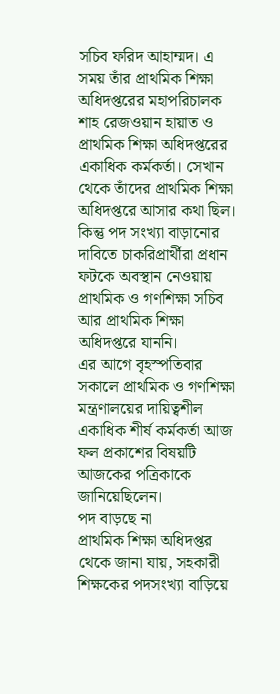সচিব ফরিদ আহাম্মদ। এ সময় তাঁর প্রাথমিক শিক্ষা অধিদপ্তরের মহাপরিচালক শাহ রেজওয়ান হায়াত ও প্রাথমিক শিক্ষা অধিদপ্তরের একাধিক কর্মকর্তা। সেখান থেকে তাঁদের প্রাথমিক শিক্ষা অধিদপ্তরে আসার কথা ছিল। কিন্তু পদ সংখ্যা বাড়ানোর দাবিতে চাকরিপ্রার্থীরা প্রধান ফটকে অবস্থান নেওয়ায় প্রাথমিক ও গণশিক্ষা সচিব আর প্রাথমিক শিক্ষা অধিদপ্তরে যাননি।
এর আগে বৃহস্পতিবার সকালে প্রাথমিক ও গণশিক্ষা মন্ত্রণালয়ের দায়িত্বশীল একাধিক শীর্ষ কর্মকর্তা আজ ফল প্রকাশের বিষয়টি আজকের পত্রিকাকে জানিয়েছিলেন।
পদ বাড়ছে না
প্রাথমিক শিক্ষা অধিদপ্তর থেকে জানা যায়, সহকারী শিক্ষকের পদসংখ্যা বাড়িয়ে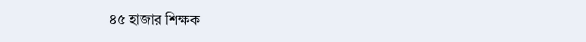৪৫ হাজার শিক্ষক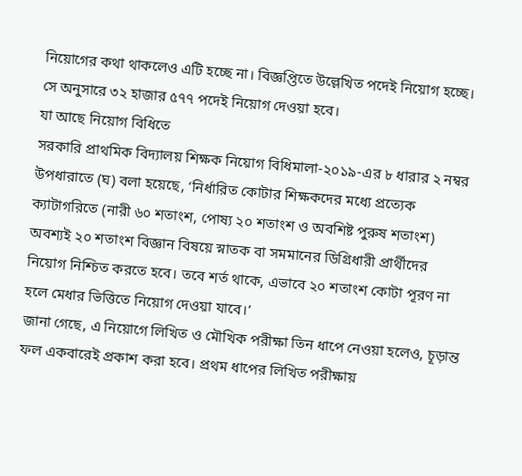নিয়োগের কথা থাকলেও এটি হচ্ছে না। বিজ্ঞপ্তিতে উল্লেখিত পদেই নিয়োগ হচ্ছে। সে অনুসারে ৩২ হাজার ৫৭৭ পদেই নিয়োগ দেওয়া হবে।
যা আছে নিয়োগ বিধিতে
সরকারি প্রাথমিক বিদ্যালয় শিক্ষক নিয়োগ বিধিমালা-২০১৯-এর ৮ ধারার ২ নম্বর উপধারাতে (ঘ) বলা হয়েছে, ‘নির্ধারিত কোটার শিক্ষকদের মধ্যে প্রত্যেক ক্যাটাগরিতে (নারী ৬০ শতাংশ, পোষ্য ২০ শতাংশ ও অবশিষ্ট পুরুষ শতাংশ) অবশ্যই ২০ শতাংশ বিজ্ঞান বিষয়ে স্নাতক বা সমমানের ডিগ্রিধারী প্রার্থীদের নিয়োগ নিশ্চিত করতে হবে। তবে শর্ত থাকে, এভাবে ২০ শতাংশ কোটা পূরণ না হলে মেধার ভিত্তিতে নিয়োগ দেওয়া যাবে।’
জানা গেছে, এ নিয়োগে লিখিত ও মৌখিক পরীক্ষা তিন ধাপে নেওয়া হলেও, চূড়ান্ত ফল একবারেই প্রকাশ করা হবে। প্রথম ধাপের লিখিত পরীক্ষায়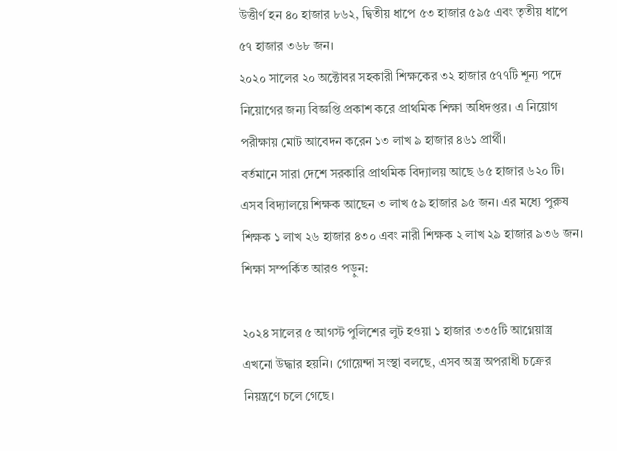উত্তীর্ণ হন ৪০ হাজার ৮৬২, দ্বিতীয় ধাপে ৫৩ হাজার ৫৯৫ এবং তৃতীয় ধাপে ৫৭ হাজার ৩৬৮ জন।
২০২০ সালের ২০ অক্টোবর সহকারী শিক্ষকের ৩২ হাজার ৫৭৭টি শূন্য পদে নিয়োগের জন্য বিজ্ঞপ্তি প্রকাশ করে প্রাথমিক শিক্ষা অধিদপ্তর। এ নিয়োগ পরীক্ষায় মোট আবেদন করেন ১৩ লাখ ৯ হাজার ৪৬১ প্রার্থী।
বর্তমানে সারা দেশে সরকারি প্রাথমিক বিদ্যালয় আছে ৬৫ হাজার ৬২০ টি। এসব বিদ্যালয়ে শিক্ষক আছেন ৩ লাখ ৫৯ হাজার ৯৫ জন। এর মধ্যে পুরুষ শিক্ষক ১ লাখ ২৬ হাজার ৪৩০ এবং নারী শিক্ষক ২ লাখ ২৯ হাজার ৯৩৬ জন।
শিক্ষা সম্পর্কিত আরও পড়ুন:

২০২৪ সালের ৫ আগস্ট পুলিশের লুট হওয়া ১ হাজার ৩৩৫টি আগ্নেয়াস্ত্র এখনো উদ্ধার হয়নি। গোয়েন্দা সংস্থা বলছে, এসব অস্ত্র অপরাধী চক্রের নিয়ন্ত্রণে চলে গেছে।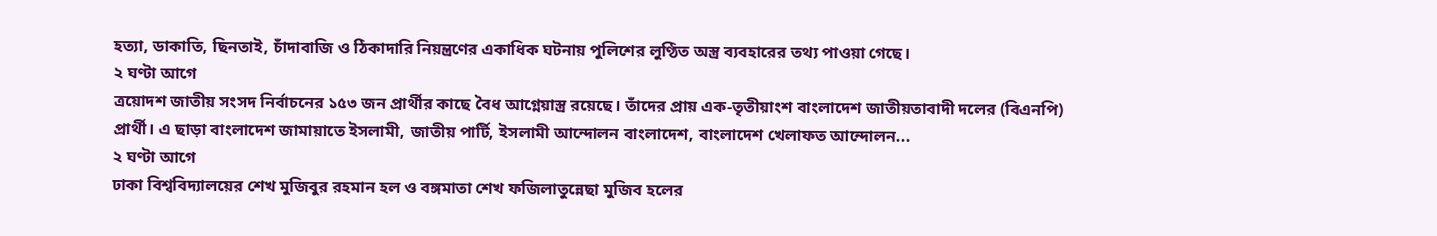হত্যা, ডাকাতি, ছিনতাই, চাঁদাবাজি ও ঠিকাদারি নিয়ন্ত্রণের একাধিক ঘটনায় পুলিশের লুণ্ঠিত অস্ত্র ব্যবহারের তথ্য পাওয়া গেছে।
২ ঘণ্টা আগে
ত্রয়োদশ জাতীয় সংসদ নির্বাচনের ১৫৩ জন প্রার্থীর কাছে বৈধ আগ্নেয়াস্ত্র রয়েছে। তাঁদের প্রায় এক-তৃতীয়াংশ বাংলাদেশ জাতীয়তাবাদী দলের (বিএনপি) প্রার্থী। এ ছাড়া বাংলাদেশ জামায়াতে ইসলামী, জাতীয় পার্টি, ইসলামী আন্দোলন বাংলাদেশ, বাংলাদেশ খেলাফত আন্দোলন...
২ ঘণ্টা আগে
ঢাকা বিশ্ববিদ্যালয়ের শেখ মুজিবুর রহমান হল ও বঙ্গমাতা শেখ ফজিলাতুন্নেছা মুজিব হলের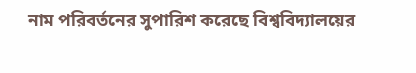নাম পরিবর্তনের সুপারিশ করেছে বিশ্ববিদ্যালয়ের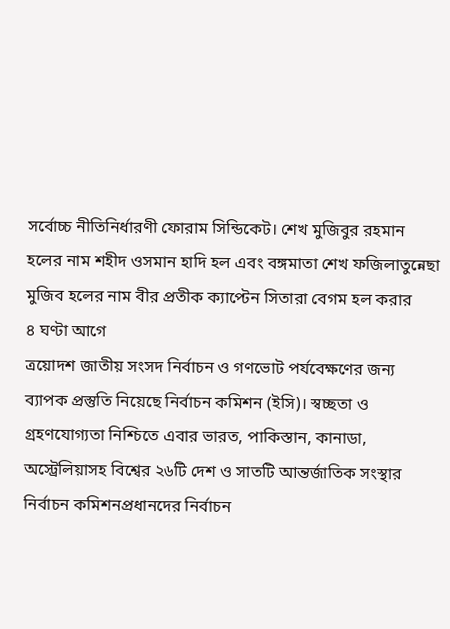সর্বোচ্চ নীতিনির্ধারণী ফোরাম সিন্ডিকেট। শেখ মুজিবুর রহমান হলের নাম শহীদ ওসমান হাদি হল এবং বঙ্গমাতা শেখ ফজিলাতুন্নেছা মুজিব হলের নাম বীর প্রতীক ক্যাপ্টেন সিতারা বেগম হল করার
৪ ঘণ্টা আগে
ত্রয়োদশ জাতীয় সংসদ নির্বাচন ও গণভোট পর্যবেক্ষণের জন্য ব্যাপক প্রস্তুতি নিয়েছে নির্বাচন কমিশন (ইসি)। স্বচ্ছতা ও গ্রহণযোগ্যতা নিশ্চিতে এবার ভারত, পাকিস্তান, কানাডা, অস্ট্রেলিয়াসহ বিশ্বের ২৬টি দেশ ও সাতটি আন্তর্জাতিক সংস্থার নির্বাচন কমিশনপ্রধানদের নির্বাচন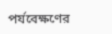পর্যবেক্ষণের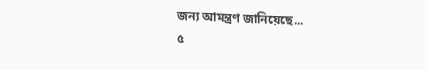জন্য আমন্ত্রণ জানিয়েছে...
৫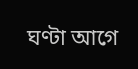ঘণ্টা আগে